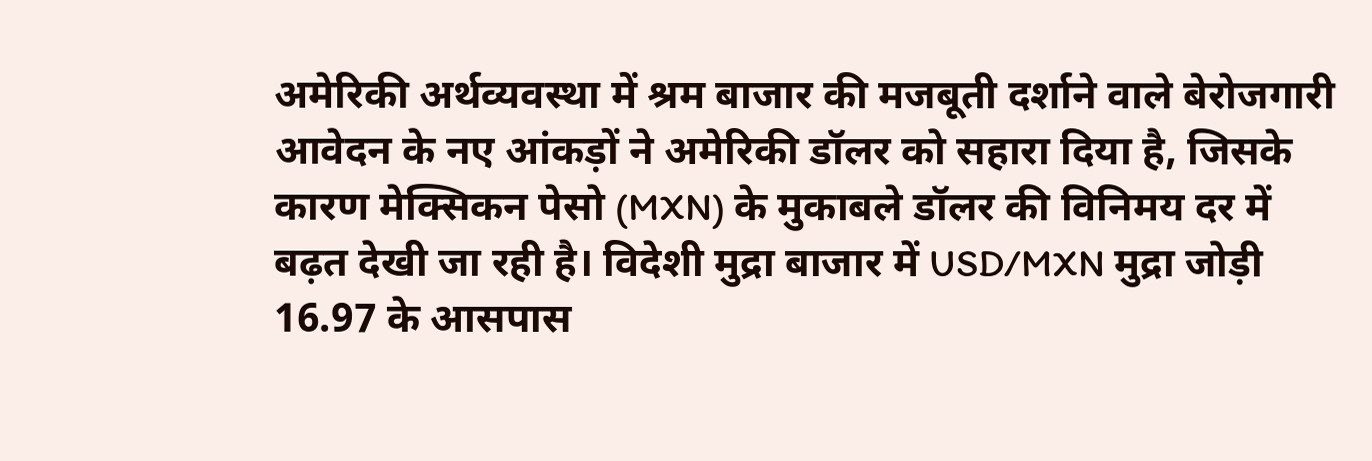अमेरिकी अर्थव्यवस्था में श्रम बाजार की मजबूती दर्शाने वाले बेरोजगारी आवेदन के नए आंकड़ों ने अमेरिकी डॉलर को सहारा दिया है, जिसके कारण मेक्सिकन पेसो (MXN) के मुकाबले डॉलर की विनिमय दर में बढ़त देखी जा रही है। विदेशी मुद्रा बाजार में USD/MXN मुद्रा जोड़ी 16.97 के आसपास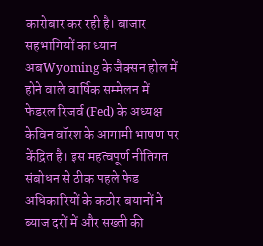कारोबार कर रही है। बाजार सहभागियों का ध्यान अबWyoming के जैक्सन होल में होने वाले वार्षिक सम्मेलन में फेडरल रिजर्व (Fed) के अध्यक्ष केविन वॉरश के आगामी भाषण पर केंद्रित है। इस महत्वपूर्ण नीतिगत संबोधन से ठीक पहले फेड अधिकारियों के कठोर बयानों ने ब्याज दरों में और सख्ती की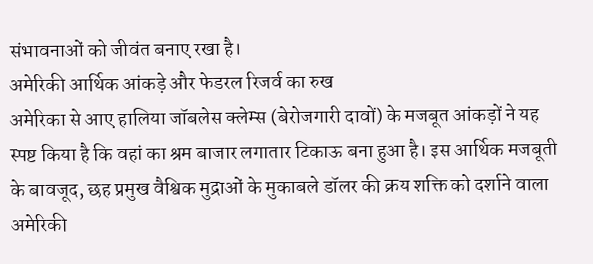संभावनाओं को जीवंत बनाए रखा है।
अमेरिकी आर्थिक आंकड़े और फेडरल रिजर्व का रुख
अमेरिका से आए हालिया जॉबलेस क्लेम्स (बेरोजगारी दावों) के मजबूत आंकड़ों ने यह स्पष्ट किया है कि वहां का श्रम बाजार लगातार टिकाऊ बना हुआ है। इस आर्थिक मजबूती के बावजूद, छह प्रमुख वैश्विक मुद्राओं के मुकाबले डॉलर की क्रय शक्ति को दर्शाने वाला अमेरिकी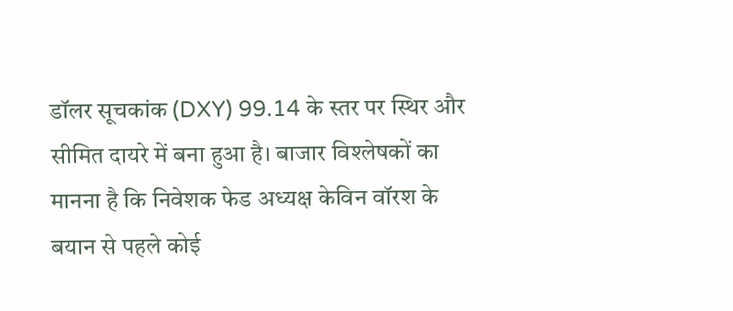डॉलर सूचकांक (DXY) 99.14 के स्तर पर स्थिर और सीमित दायरे में बना हुआ है। बाजार विश्लेषकों का मानना है कि निवेशक फेड अध्यक्ष केविन वॉरश के बयान से पहले कोई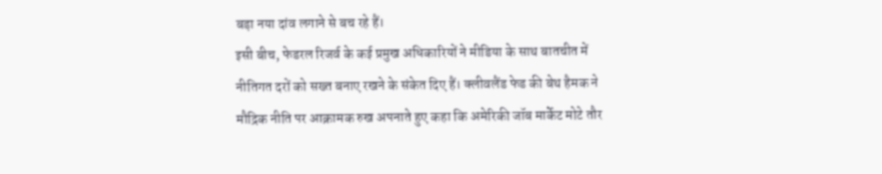बड़ा नया दांव लगाने से बच रहे हैं।
इसी बीच, फेडरल रिजर्व के कई प्रमुख अधिकारियों ने मीडिया के साथ बातचीत में नीतिगत दरों को सख्त बनाए रखने के संकेत दिए हैं। क्लीवलैंड फेड की बेथ हैमक ने मौद्रिक नीति पर आक्रामक रुख अपनाते हुए कहा कि अमेरिकी जॉब मार्केट मोटे तौर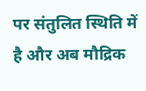पर संतुलित स्थिति में है और अब मौद्रिक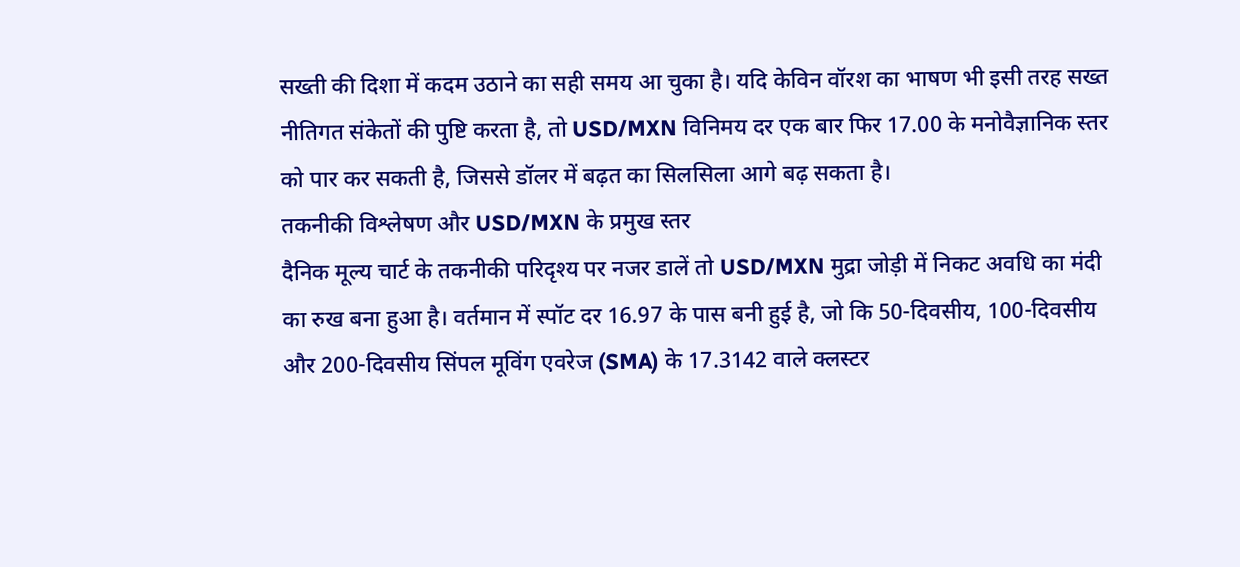सख्ती की दिशा में कदम उठाने का सही समय आ चुका है। यदि केविन वॉरश का भाषण भी इसी तरह सख्त नीतिगत संकेतों की पुष्टि करता है, तो USD/MXN विनिमय दर एक बार फिर 17.00 के मनोवैज्ञानिक स्तर को पार कर सकती है, जिससे डॉलर में बढ़त का सिलसिला आगे बढ़ सकता है।
तकनीकी विश्लेषण और USD/MXN के प्रमुख स्तर
दैनिक मूल्य चार्ट के तकनीकी परिदृश्य पर नजर डालें तो USD/MXN मुद्रा जोड़ी में निकट अवधि का मंदी का रुख बना हुआ है। वर्तमान में स्पॉट दर 16.97 के पास बनी हुई है, जो कि 50-दिवसीय, 100-दिवसीय और 200-दिवसीय सिंपल मूविंग एवरेज (SMA) के 17.3142 वाले क्लस्टर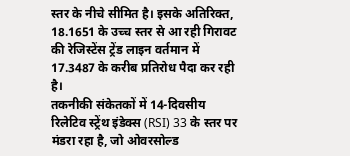स्तर के नीचे सीमित है। इसके अतिरिक्त, 18.1651 के उच्च स्तर से आ रही गिरावट की रेजिस्टेंस ट्रेंड लाइन वर्तमान में 17.3487 के करीब प्रतिरोध पैदा कर रही है।
तकनीकी संकेतकों में 14-दिवसीय रिलेटिव स्ट्रेंथ इंडेक्स (RSI) 33 के स्तर पर मंडरा रहा है, जो ओवरसोल्ड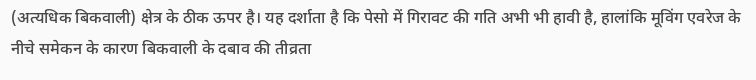(अत्यधिक बिकवाली) क्षेत्र के ठीक ऊपर है। यह दर्शाता है कि पेसो में गिरावट की गति अभी भी हावी है, हालांकि मूविंग एवरेज के नीचे समेकन के कारण बिकवाली के दबाव की तीव्रता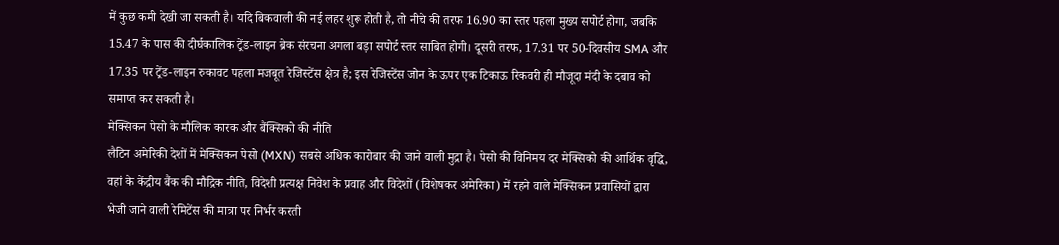में कुछ कमी देखी जा सकती है। यदि बिकवाली की नई लहर शुरू होती है, तो नीचे की तरफ 16.90 का स्तर पहला मुख्य सपोर्ट होगा, जबकि 15.47 के पास की दीर्घकालिक ट्रेंड-लाइन ब्रेक संरचना अगला बड़ा सपोर्ट स्तर साबित होगी। दूसरी तरफ, 17.31 पर 50-दिवसीय SMA और 17.35 पर ट्रेंड-लाइन रुकावट पहला मजबूत रेजिस्टेंस क्षेत्र है; इस रेजिस्टेंस जोन के ऊपर एक टिकाऊ रिकवरी ही मौजूदा मंदी के दबाव को समाप्त कर सकती है।
मेक्सिकन पेसो के मौलिक कारक और बैंक्सिको की नीति
लैटिन अमेरिकी देशों में मेक्सिकन पेसो (MXN) सबसे अधिक कारोबार की जाने वाली मुद्रा है। पेसो की विनिमय दर मेक्सिको की आर्थिक वृद्धि, वहां के केंद्रीय बैंक की मौद्रिक नीति, विदेशी प्रत्यक्ष निवेश के प्रवाह और विदेशों (विशेषकर अमेरिका) में रहने वाले मेक्सिकन प्रवासियों द्वारा भेजी जाने वाली रेमिटेंस की मात्रा पर निर्भर करती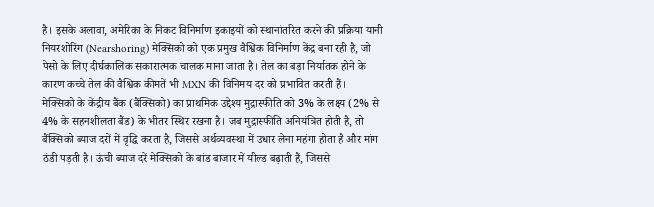है। इसके अलावा, अमेरिका के निकट विनिर्माण इकाइयों को स्थानांतरित करने की प्रक्रिया यानी नियरशोरिंग (Nearshoring) मेक्सिको को एक प्रमुख वैश्विक विनिर्माण केंद्र बना रही है, जो पेसो के लिए दीर्घकालिक सकारात्मक चालक माना जाता है। तेल का बड़ा निर्यातक होने के कारण कच्चे तेल की वैश्विक कीमतें भी MXN की विनिमय दर को प्रभावित करती हैं।
मेक्सिको के केंद्रीय बैंक (बैंक्सिको) का प्राथमिक उद्देश्य मुद्रास्फीति को 3% के लक्ष्य (2% से 4% के सहनशीलता बैंड) के भीतर स्थिर रखना है। जब मुद्रास्फीति अनियंत्रित होती है, तो बैंक्सिको ब्याज दरों में वृद्धि करता है, जिससे अर्थव्यवस्था में उधार लेना महंगा होता है और मांग ठंडी पड़ती है। ऊंची ब्याज दरें मेक्सिको के बांड बाजार में यील्ड बढ़ाती हैं, जिससे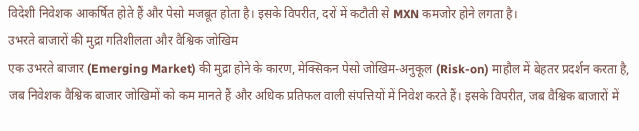विदेशी निवेशक आकर्षित होते हैं और पेसो मजबूत होता है। इसके विपरीत, दरों में कटौती से MXN कमजोर होने लगता है।
उभरते बाजारों की मुद्रा गतिशीलता और वैश्विक जोखिम
एक उभरते बाजार (Emerging Market) की मुद्रा होने के कारण, मेक्सिकन पेसो जोखिम-अनुकूल (Risk-on) माहौल में बेहतर प्रदर्शन करता है, जब निवेशक वैश्विक बाजार जोखिमों को कम मानते हैं और अधिक प्रतिफल वाली संपत्तियों में निवेश करते हैं। इसके विपरीत, जब वैश्विक बाजारों में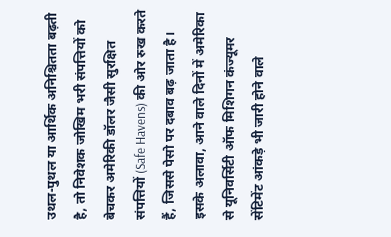उथल-पुथल या आर्थिक अनिश्चितता बढ़ती है, तो निवेशक जोखिम भरी संपत्तियों को बेचकर अमेरिकी डॉलर जैसी सुरक्षित संपत्तियों (Safe Havens) की ओर रुख करते हैं, जिससे पेसो पर दबाव बढ़ जाता है।
इसके अलावा, आने वाले दिनों में अमेरिका से यूनिवर्सिटी ऑफ मिशिगन कंज्यूमर सेंटिमेंट आंकड़े भी जारी होने वाले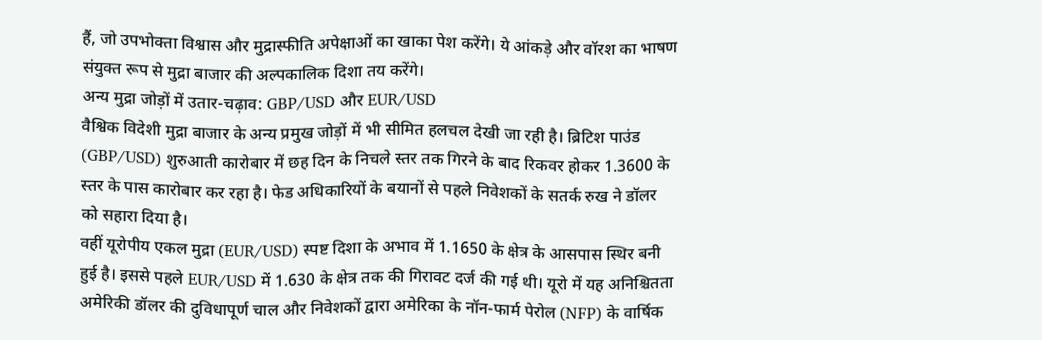हैं, जो उपभोक्ता विश्वास और मुद्रास्फीति अपेक्षाओं का खाका पेश करेंगे। ये आंकड़े और वॉरश का भाषण संयुक्त रूप से मुद्रा बाजार की अल्पकालिक दिशा तय करेंगे।
अन्य मुद्रा जोड़ों में उतार-चढ़ाव: GBP/USD और EUR/USD
वैश्विक विदेशी मुद्रा बाजार के अन्य प्रमुख जोड़ों में भी सीमित हलचल देखी जा रही है। ब्रिटिश पाउंड (GBP/USD) शुरुआती कारोबार में छह दिन के निचले स्तर तक गिरने के बाद रिकवर होकर 1.3600 के स्तर के पास कारोबार कर रहा है। फेड अधिकारियों के बयानों से पहले निवेशकों के सतर्क रुख ने डॉलर को सहारा दिया है।
वहीं यूरोपीय एकल मुद्रा (EUR/USD) स्पष्ट दिशा के अभाव में 1.1650 के क्षेत्र के आसपास स्थिर बनी हुई है। इससे पहले EUR/USD में 1.630 के क्षेत्र तक की गिरावट दर्ज की गई थी। यूरो में यह अनिश्चितता अमेरिकी डॉलर की दुविधापूर्ण चाल और निवेशकों द्वारा अमेरिका के नॉन-फार्म पेरोल (NFP) के वार्षिक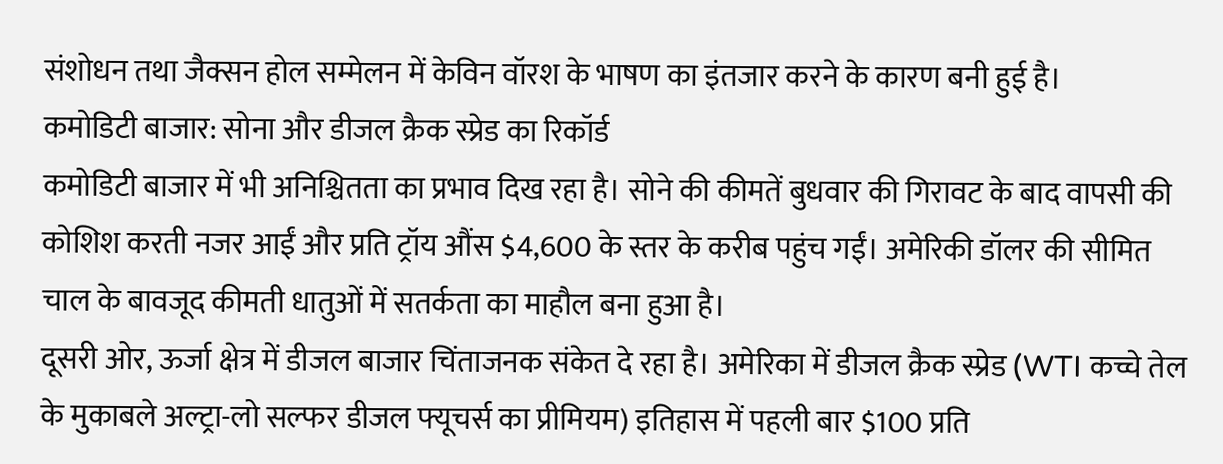संशोधन तथा जैक्सन होल सम्मेलन में केविन वॉरश के भाषण का इंतजार करने के कारण बनी हुई है।
कमोडिटी बाजार: सोना और डीजल क्रैक स्प्रेड का रिकॉर्ड
कमोडिटी बाजार में भी अनिश्चितता का प्रभाव दिख रहा है। सोने की कीमतें बुधवार की गिरावट के बाद वापसी की कोशिश करती नजर आईं और प्रति ट्रॉय औंस $4,600 के स्तर के करीब पहुंच गईं। अमेरिकी डॉलर की सीमित चाल के बावजूद कीमती धातुओं में सतर्कता का माहौल बना हुआ है।
दूसरी ओर, ऊर्जा क्षेत्र में डीजल बाजार चिंताजनक संकेत दे रहा है। अमेरिका में डीजल क्रैक स्प्रेड (WTI कच्चे तेल के मुकाबले अल्ट्रा-लो सल्फर डीजल फ्यूचर्स का प्रीमियम) इतिहास में पहली बार $100 प्रति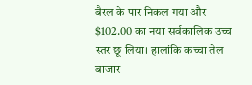बैरल के पार निकल गया और $102.00 का नया सर्वकालिक उच्च स्तर छू लिया। हालांकि कच्चा तेल बाजार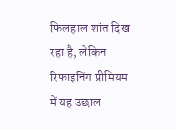फिलहाल शांत दिख रहा है, लेकिन रिफाइनिंग प्रीमियम में यह उछाल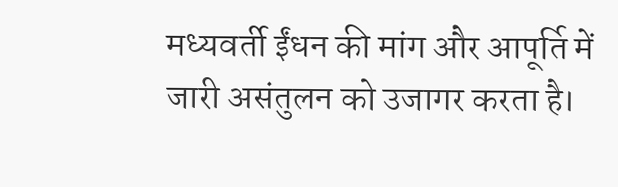मध्यवर्ती ईंधन की मांग और आपूर्ति में जारी असंतुलन को उजागर करता है।